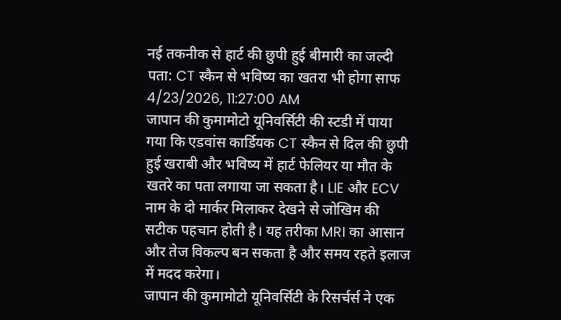नई तकनीक से हार्ट की छुपी हुई बीमारी का जल्दी पता: CT स्कैन से भविष्य का खतरा भी होगा साफ
4/23/2026, 11:27:00 AM
जापान की कुमामोटो यूनिवर्सिटी की स्टडी में पाया गया कि एडवांस कार्डियक CT स्कैन से दिल की छुपी हुई खराबी और भविष्य में हार्ट फेलियर या मौत के खतरे का पता लगाया जा सकता है। LIE और ECV नाम के दो मार्कर मिलाकर देखने से जोखिम की सटीक पहचान होती है। यह तरीका MRI का आसान और तेज विकल्प बन सकता है और समय रहते इलाज में मदद करेगा।
जापान की कुमामोटो यूनिवर्सिटी के रिसर्चर्स ने एक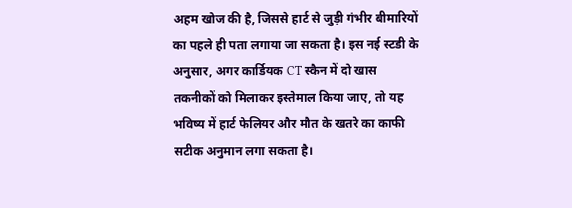अहम खोज की है, जिससे हार्ट से जुड़ी गंभीर बीमारियों का पहले ही पता लगाया जा सकता है। इस नई स्टडी के अनुसार, अगर कार्डियक CT स्कैन में दो खास तकनीकों को मिलाकर इस्तेमाल किया जाए, तो यह भविष्य में हार्ट फेलियर और मौत के खतरे का काफी सटीक अनुमान लगा सकता है।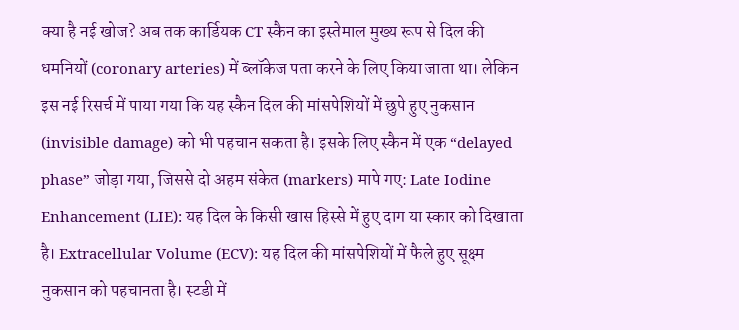क्या है नई खोज? अब तक कार्डियक CT स्कैन का इस्तेमाल मुख्य रूप से दिल की धमनियों (coronary arteries) में ब्लॉकेज पता करने के लिए किया जाता था। लेकिन इस नई रिसर्च में पाया गया कि यह स्कैन दिल की मांसपेशियों में छुपे हुए नुकसान (invisible damage) को भी पहचान सकता है। इसके लिए स्कैन में एक “delayed phase” जोड़ा गया, जिससे दो अहम संकेत (markers) मापे गए: Late Iodine Enhancement (LIE): यह दिल के किसी खास हिस्से में हुए दाग या स्कार को दिखाता है। Extracellular Volume (ECV): यह दिल की मांसपेशियों में फैले हुए सूक्ष्म नुकसान को पहचानता है। स्टडी में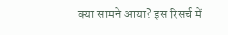क्या सामने आया? इस रिसर्च में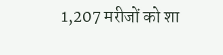1,207 मरीजों को शा